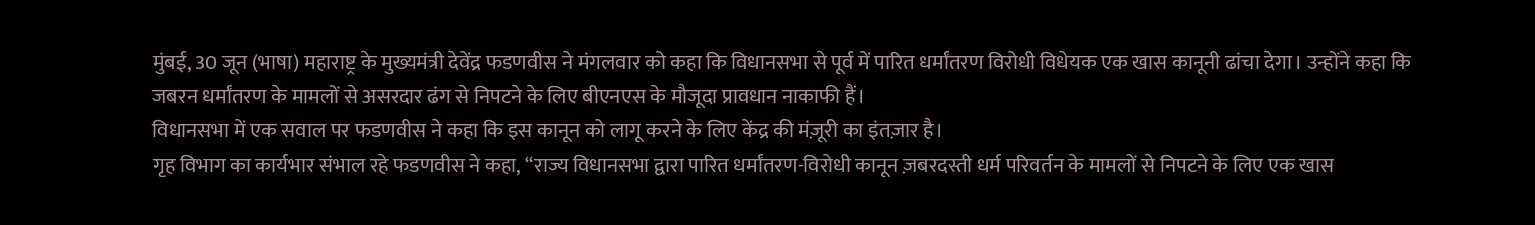मुंबई, 30 जून (भाषा) महाराष्ट्र के मुख्यमंत्री देवेंद्र फडणवीस ने मंगलवार को कहा कि विधानसभा से पूर्व में पारित धर्मांतरण विरोधी विधेयक एक खास कानूनी ढांचा देगा। उन्होंने कहा कि जबरन धर्मांतरण के मामलों से असरदार ढंग से निपटने के लिए बीएनएस के मौजूदा प्रावधान नाकाफी हैं।
विधानसभा में एक सवाल पर फडणवीस ने कहा कि इस कानून को लागू करने के लिए केंद्र की मंज़ूरी का इंतज़ार है।
गृह विभाग का कार्यभार संभाल रहे फडणवीस ने कहा, ‘‘राज्य विधानसभा द्वारा पारित धर्मांतरण-विरोधी कानून ज़बरदस्ती धर्म परिवर्तन के मामलों से निपटने के लिए एक खास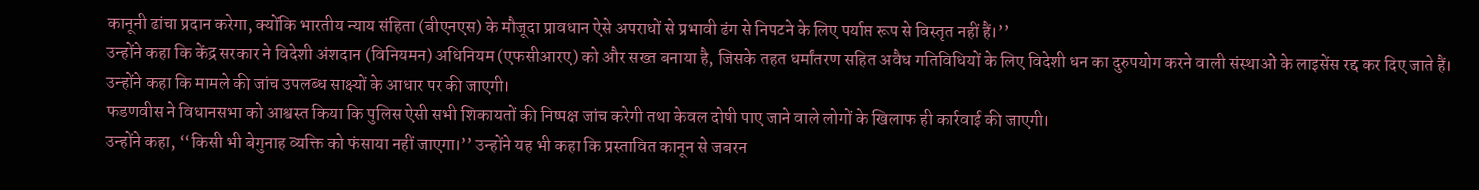कानूनी ढांचा प्रदान करेगा, क्योंकि भारतीय न्याय संहिता (बीएनएस) के मौजूदा प्रावधान ऐसे अपराधों से प्रभावी ढंग से निपटने के लिए पर्याप्त रूप से विस्तृत नहीं हैं।’’
उन्होंने कहा कि केंद्र सरकार ने विदेशी अंशदान (विनियमन) अधिनियम (एफसीआरए) को और सख्त बनाया है, जिसके तहत धर्मांतरण सहित अवैध गतिविधियों के लिए विदेशी धन का दुरुपयोग करने वाली संस्थाओं के लाइसेंस रद्द कर दिए जाते हैं।
उन्होंने कहा कि मामले की जांच उपलब्ध साक्ष्यों के आधार पर की जाएगी।
फडणवीस ने विधानसभा को आश्वस्त किया कि पुलिस ऐसी सभी शिकायतों की निष्पक्ष जांच करेगी तथा केवल दोषी पाए जाने वाले लोगों के खिलाफ ही कार्रवाई की जाएगी।
उन्होंने कहा, ‘‘किसी भी बेगुनाह व्यक्ति को फंसाया नहीं जाएगा।’’ उन्होंने यह भी कहा कि प्रस्तावित कानून से जबरन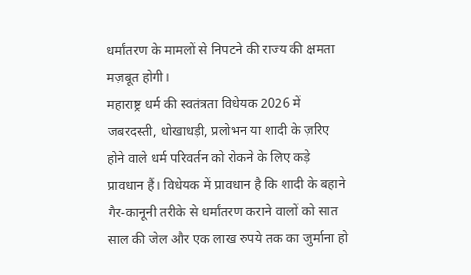धर्मांतरण के मामलों से निपटने की राज्य की क्षमता मज़बूत होगी।
महाराष्ट्र धर्म की स्वतंत्रता विधेयक 2026 में जबरदस्ती, धोखाधड़ी, प्रलोभन या शादी के ज़रिए होने वाले धर्म परिवर्तन को रोकने के लिए कड़े प्रावधान हैं। विधेयक में प्रावधान है कि शादी के बहाने गैर-कानूनी तरीके से धर्मांतरण कराने वालों को सात साल की जेल और एक लाख रुपये तक का जुर्माना हो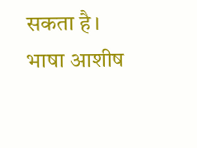सकता है।
भाषा आशीष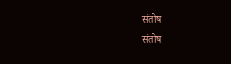संतोष
संतोष